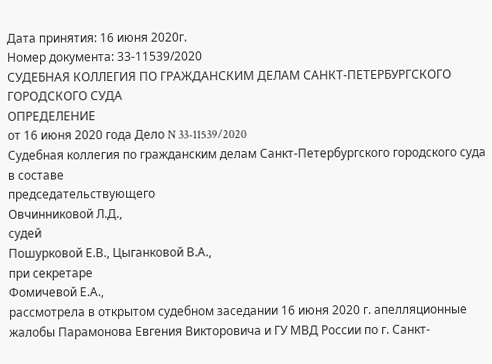Дата принятия: 16 июня 2020г.
Номер документа: 33-11539/2020
СУДЕБНАЯ КОЛЛЕГИЯ ПО ГРАЖДАНСКИМ ДЕЛАМ САНКТ-ПЕТЕРБУРГСКОГО ГОРОДСКОГО СУДА
ОПРЕДЕЛЕНИЕ
от 16 июня 2020 года Дело N 33-11539/2020
Судебная коллегия по гражданским делам Санкт-Петербургского городского суда в составе
председательствующего
Овчинниковой Л.Д.,
судей
Пошурковой Е.В., Цыганковой В.А.,
при секретаре
Фомичевой Е.А.,
рассмотрела в открытом судебном заседании 16 июня 2020 г. апелляционные жалобы Парамонова Евгения Викторовича и ГУ МВД России по г. Санкт-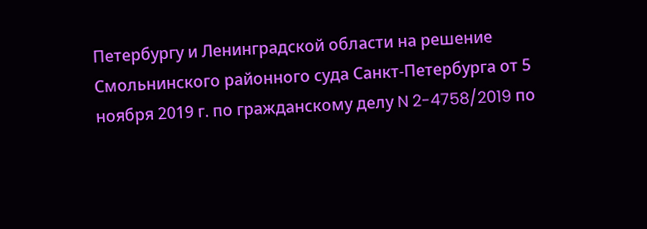Петербургу и Ленинградской области на решение Смольнинского районного суда Санкт-Петербурга от 5 ноября 2019 г. по гражданскому делу N 2-4758/2019 по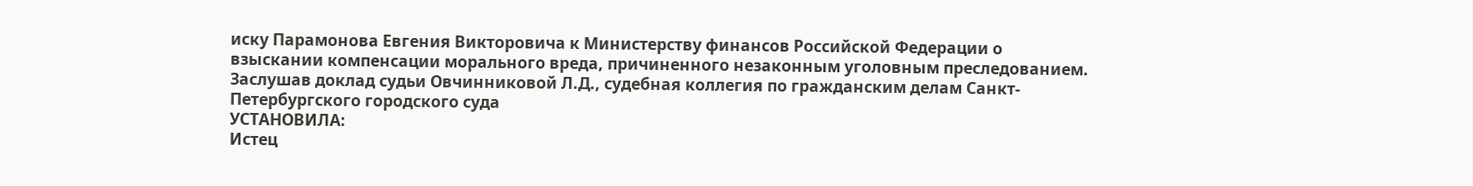иску Парамонова Евгения Викторовича к Министерству финансов Российской Федерации о взыскании компенсации морального вреда, причиненного незаконным уголовным преследованием.
Заслушав доклад судьи Овчинниковой Л.Д., судебная коллегия по гражданским делам Санкт-Петербургского городского суда
УСТАНОВИЛА:
Истец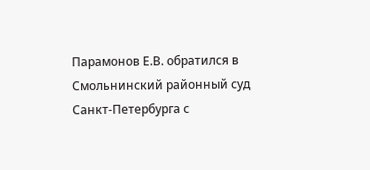Парамонов Е.В. обратился в Смольнинский районный суд Санкт-Петербурга с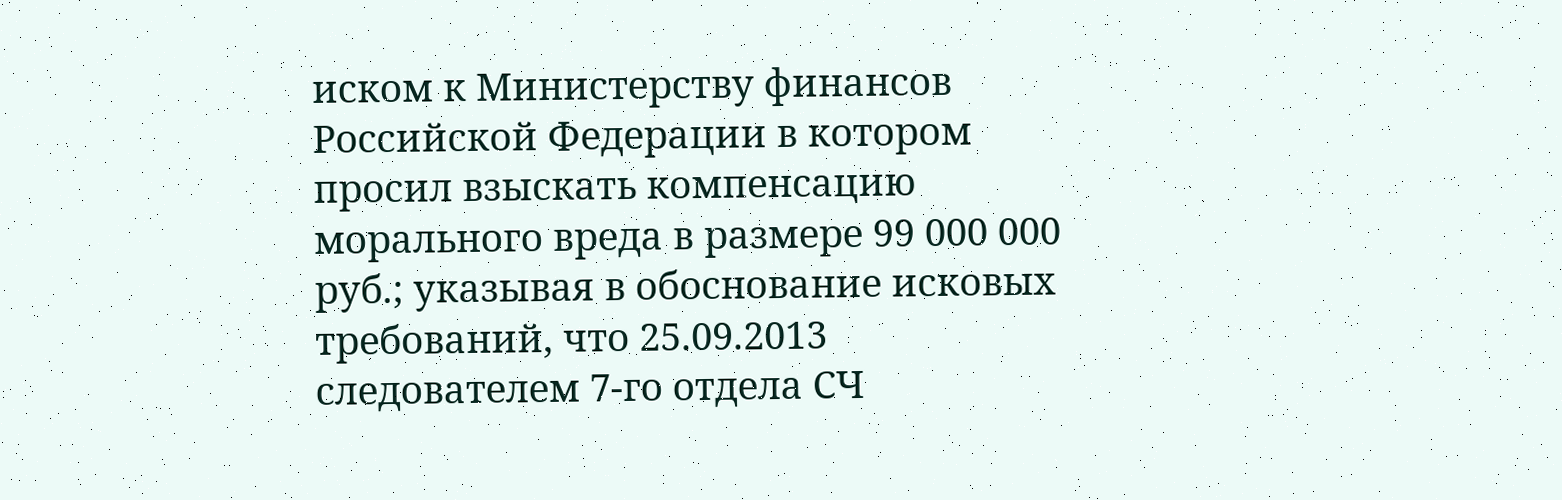иском к Министерству финансов Российской Федерации в котором просил взыскать компенсацию морального вреда в размере 99 000 000 руб.; указывая в обоснование исковых требований, что 25.09.2013 следователем 7-го отдела СЧ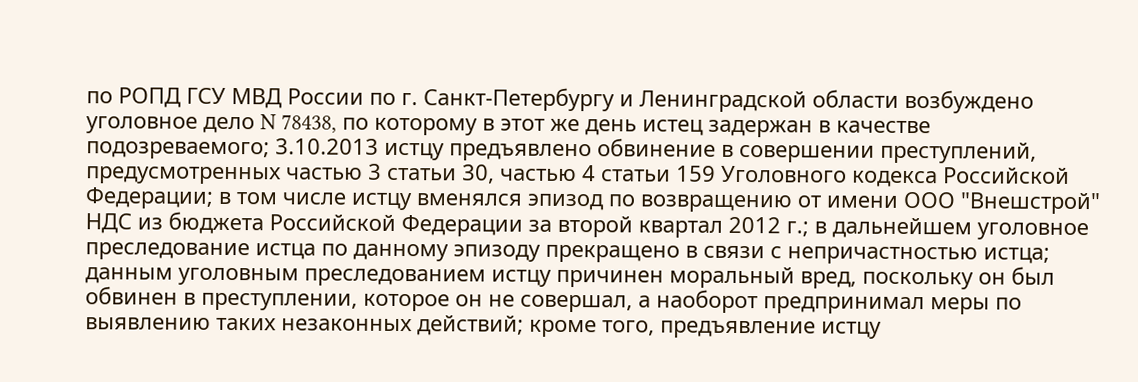по РОПД ГСУ МВД России по г. Санкт-Петербургу и Ленинградской области возбуждено уголовное дело N 78438, по которому в этот же день истец задержан в качестве подозреваемого; 3.10.2013 истцу предъявлено обвинение в совершении преступлений, предусмотренных частью 3 статьи 30, частью 4 статьи 159 Уголовного кодекса Российской Федерации; в том числе истцу вменялся эпизод по возвращению от имени ООО "Внешстрой" НДС из бюджета Российской Федерации за второй квартал 2012 г.; в дальнейшем уголовное преследование истца по данному эпизоду прекращено в связи с непричастностью истца; данным уголовным преследованием истцу причинен моральный вред, поскольку он был обвинен в преступлении, которое он не совершал, а наоборот предпринимал меры по выявлению таких незаконных действий; кроме того, предъявление истцу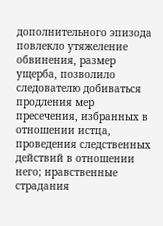дополнительного эпизода повлекло утяжеление обвинения, размер ущерба, позволило следователю добиваться продления мер пресечения, избранных в отношении истца, проведения следственных действий в отношении него; нравственные страдания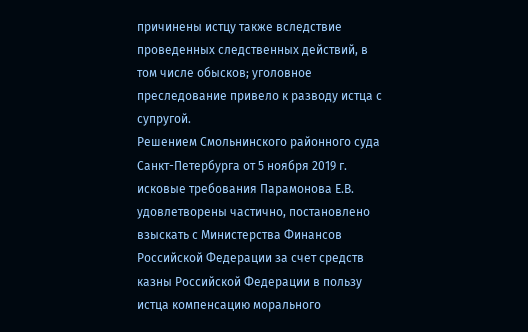причинены истцу также вследствие проведенных следственных действий, в том числе обысков; уголовное преследование привело к разводу истца с супругой.
Решением Смольнинского районного суда Санкт-Петербурга от 5 ноября 2019 г. исковые требования Парамонова Е.В. удовлетворены частично, постановлено взыскать с Министерства Финансов Российской Федерации за счет средств казны Российской Федерации в пользу истца компенсацию морального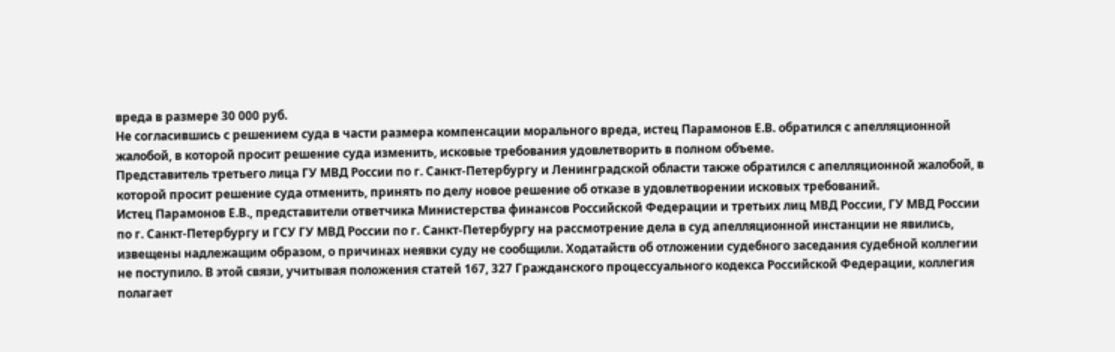вреда в размере 30 000 руб.
Не согласившись с решением суда в части размера компенсации морального вреда, истец Парамонов Е.В. обратился с апелляционной жалобой, в которой просит решение суда изменить, исковые требования удовлетворить в полном объеме.
Представитель третьего лица ГУ МВД России по г. Санкт-Петербургу и Ленинградской области также обратился с апелляционной жалобой, в которой просит решение суда отменить, принять по делу новое решение об отказе в удовлетворении исковых требований.
Истец Парамонов Е.В., представители ответчика Министерства финансов Российской Федерации и третьих лиц МВД России, ГУ МВД России по г. Санкт-Петербургу и ГСУ ГУ МВД России по г. Санкт-Петербургу на рассмотрение дела в суд апелляционной инстанции не явились, извещены надлежащим образом, о причинах неявки суду не сообщили. Ходатайств об отложении судебного заседания судебной коллегии не поступило. В этой связи, учитывая положения статей 167, 327 Гражданского процессуального кодекса Российской Федерации, коллегия полагает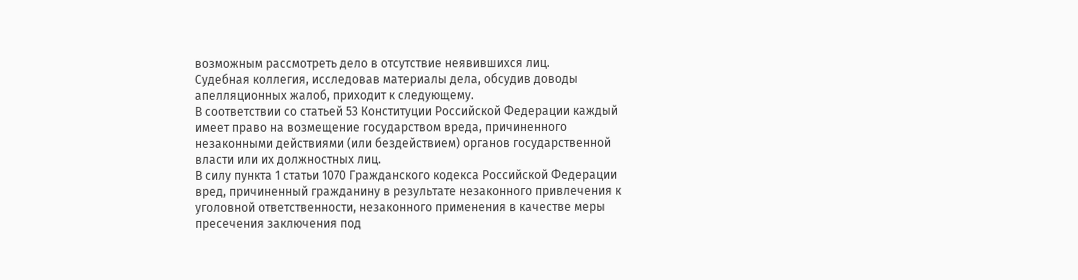возможным рассмотреть дело в отсутствие неявившихся лиц.
Судебная коллегия, исследовав материалы дела, обсудив доводы апелляционных жалоб, приходит к следующему.
В соответствии со статьей 53 Конституции Российской Федерации каждый имеет право на возмещение государством вреда, причиненного незаконными действиями (или бездействием) органов государственной власти или их должностных лиц.
В силу пункта 1 статьи 1070 Гражданского кодекса Российской Федерации вред, причиненный гражданину в результате незаконного привлечения к уголовной ответственности, незаконного применения в качестве меры пресечения заключения под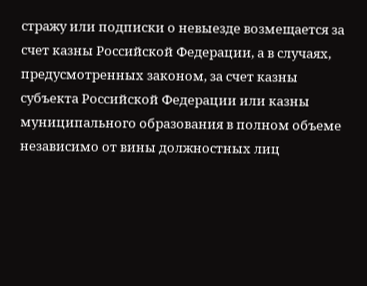стражу или подписки о невыезде возмещается за счет казны Российской Федерации, а в случаях, предусмотренных законом, за счет казны субъекта Российской Федерации или казны муниципального образования в полном объеме независимо от вины должностных лиц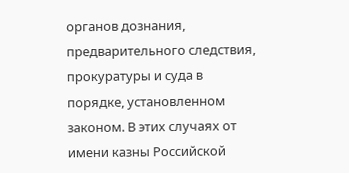органов дознания, предварительного следствия, прокуратуры и суда в порядке, установленном законом. В этих случаях от имени казны Российской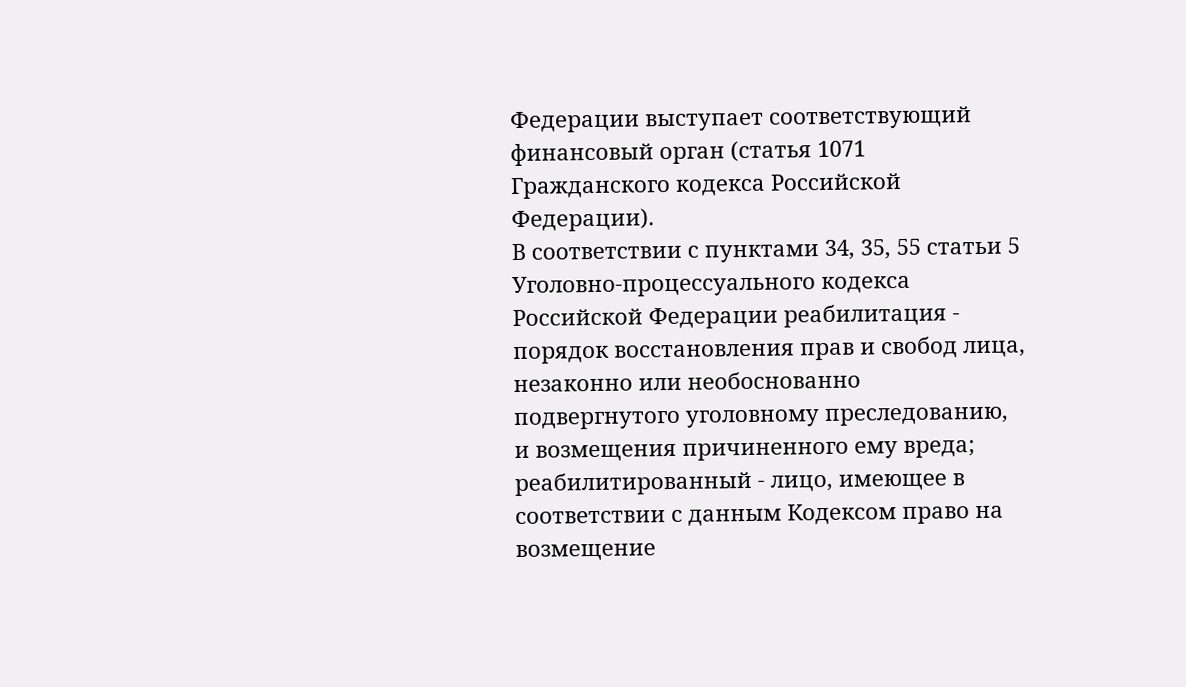Федерации выступает соответствующий финансовый орган (статья 1071 Гражданского кодекса Российской Федерации).
В соответствии с пунктами 34, 35, 55 статьи 5 Уголовно-процессуального кодекса Российской Федерации реабилитация - порядок восстановления прав и свобод лица, незаконно или необоснованно подвергнутого уголовному преследованию, и возмещения причиненного ему вреда; реабилитированный - лицо, имеющее в соответствии с данным Кодексом право на возмещение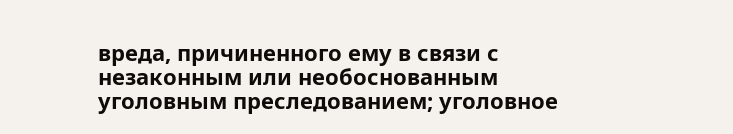вреда, причиненного ему в связи с незаконным или необоснованным уголовным преследованием; уголовное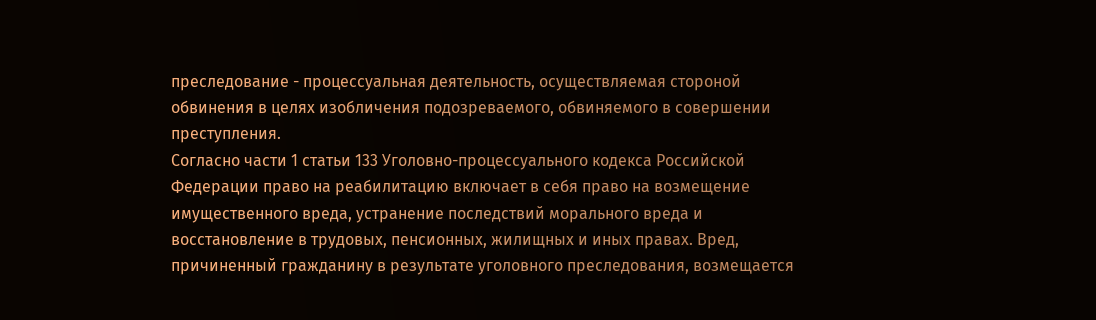преследование - процессуальная деятельность, осуществляемая стороной обвинения в целях изобличения подозреваемого, обвиняемого в совершении преступления.
Согласно части 1 статьи 133 Уголовно-процессуального кодекса Российской Федерации право на реабилитацию включает в себя право на возмещение имущественного вреда, устранение последствий морального вреда и восстановление в трудовых, пенсионных, жилищных и иных правах. Вред, причиненный гражданину в результате уголовного преследования, возмещается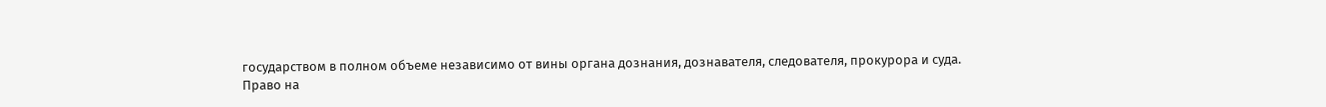государством в полном объеме независимо от вины органа дознания, дознавателя, следователя, прокурора и суда.
Право на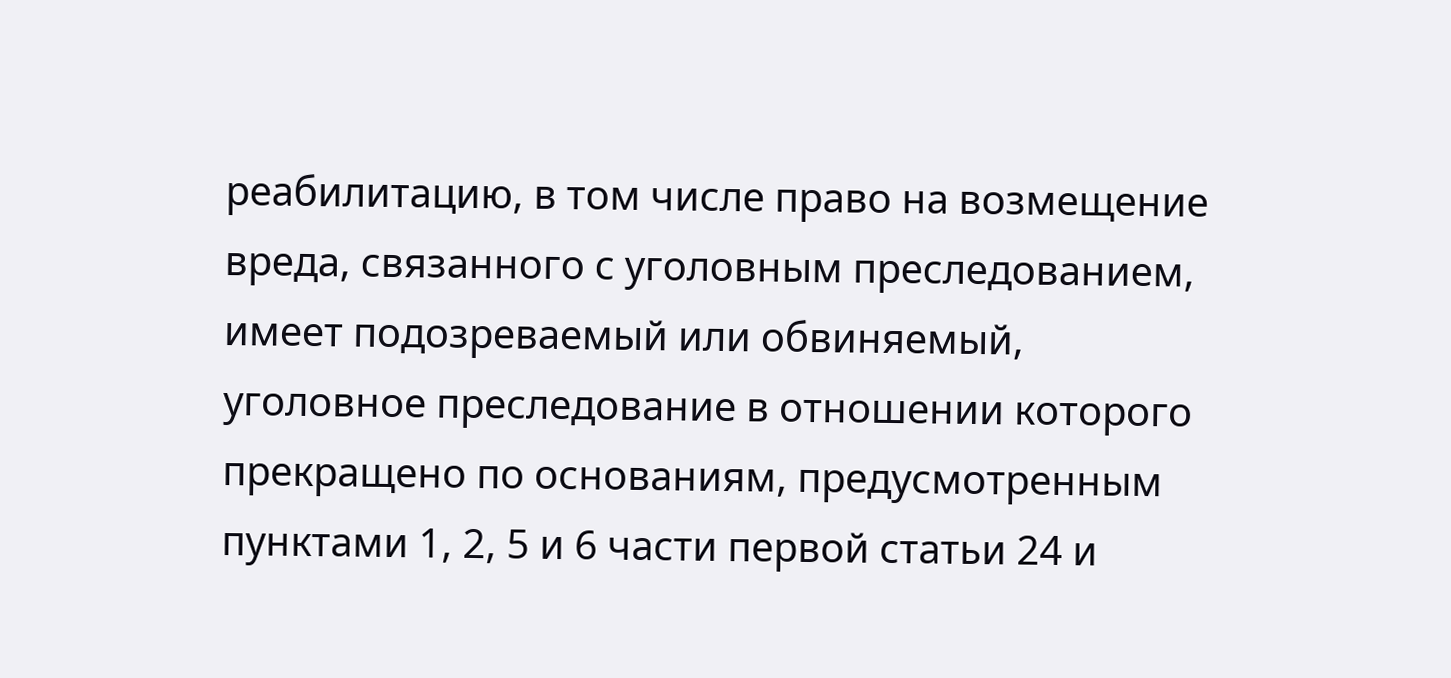реабилитацию, в том числе право на возмещение вреда, связанного с уголовным преследованием, имеет подозреваемый или обвиняемый, уголовное преследование в отношении которого прекращено по основаниям, предусмотренным пунктами 1, 2, 5 и 6 части первой статьи 24 и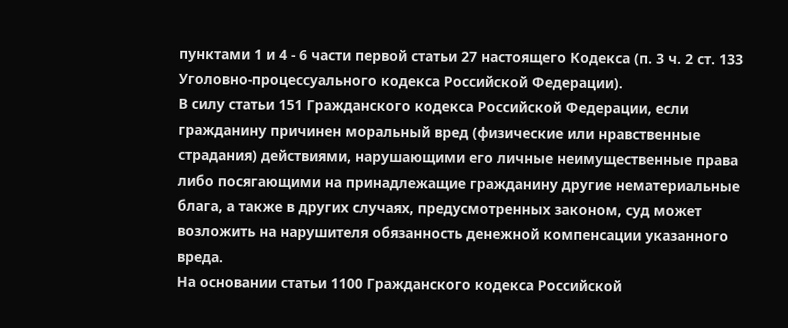пунктами 1 и 4 - 6 части первой статьи 27 настоящего Кодекса (п. 3 ч. 2 ст. 133 Уголовно-процессуального кодекса Российской Федерации).
В силу статьи 151 Гражданского кодекса Российской Федерации, если гражданину причинен моральный вред (физические или нравственные страдания) действиями, нарушающими его личные неимущественные права либо посягающими на принадлежащие гражданину другие нематериальные блага, а также в других случаях, предусмотренных законом, суд может возложить на нарушителя обязанность денежной компенсации указанного вреда.
На основании статьи 1100 Гражданского кодекса Российской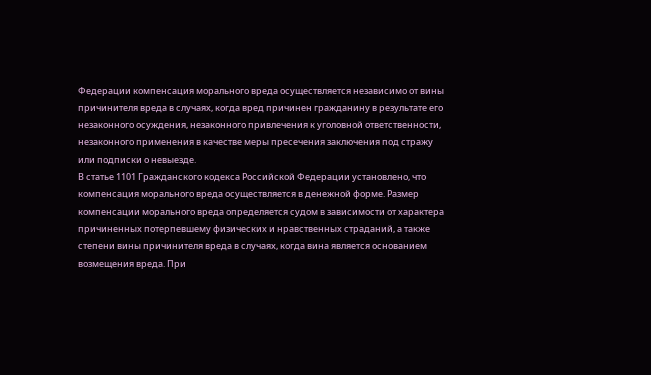Федерации компенсация морального вреда осуществляется независимо от вины причинителя вреда в случаях, когда вред причинен гражданину в результате его незаконного осуждения, незаконного привлечения к уголовной ответственности, незаконного применения в качестве меры пресечения заключения под стражу или подписки о невыезде.
В статье 1101 Гражданского кодекса Российской Федерации установлено, что компенсация морального вреда осуществляется в денежной форме. Размер компенсации морального вреда определяется судом в зависимости от характера причиненных потерпевшему физических и нравственных страданий, а также степени вины причинителя вреда в случаях, когда вина является основанием возмещения вреда. При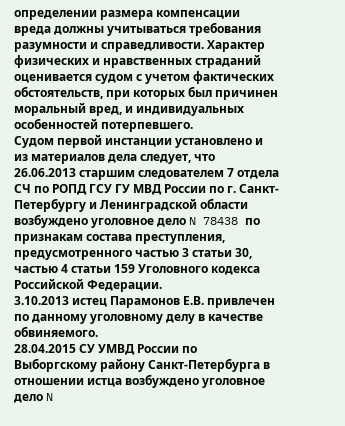определении размера компенсации вреда должны учитываться требования разумности и справедливости. Характер физических и нравственных страданий оценивается судом с учетом фактических обстоятельств, при которых был причинен моральный вред, и индивидуальных особенностей потерпевшего.
Судом первой инстанции установлено и из материалов дела следует, что 26.06.2013 старшим следователем 7 отдела СЧ по РОПД ГСУ ГУ МВД России по г. Санкт-Петербургу и Ленинградской области возбуждено уголовное дело N 78438 по признакам состава преступления, предусмотренного частью 3 статьи 30, частью 4 статьи 159 Уголовного кодекса Российской Федерации.
3.10.2013 истец Парамонов Е.В. привлечен по данному уголовному делу в качестве обвиняемого.
28.04.2015 СУ УМВД России по Выборгскому району Санкт-Петербурга в отношении истца возбуждено уголовное дело N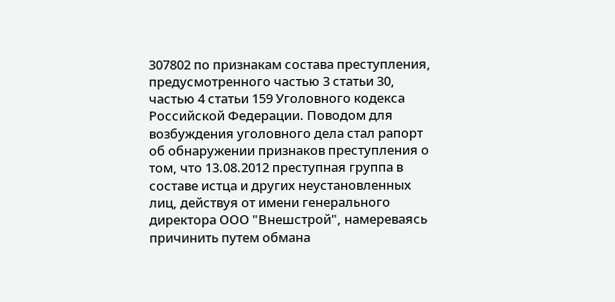307802 по признакам состава преступления, предусмотренного частью 3 статьи 30, частью 4 статьи 159 Уголовного кодекса Российской Федерации. Поводом для возбуждения уголовного дела стал рапорт об обнаружении признаков преступления о том, что 13.08.2012 преступная группа в составе истца и других неустановленных лиц, действуя от имени генерального директора ООО "Внешстрой", намереваясь причинить путем обмана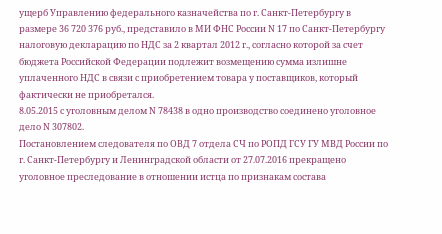ущерб Управлению федерального казначейства по г. Санкт-Петербургу в размере 36 720 376 руб., представило в МИ ФНС России N 17 по Санкт-Петербургу налоговую декларацию по НДС за 2 квартал 2012 г., согласно которой за счет бюджета Российской Федерации подлежит возмещению сумма излишне уплаченного НДС в связи с приобретением товара у поставщиков, который фактически не приобретался.
8.05.2015 с уголовным делом N 78438 в одно производство соединено уголовное дело N 307802.
Постановлением следователя по ОВД 7 отдела СЧ по РОПД ГСУ ГУ МВД России по г. Санкт-Петербургу и Ленинградской области от 27.07.2016 прекращено уголовное преследование в отношении истца по признакам состава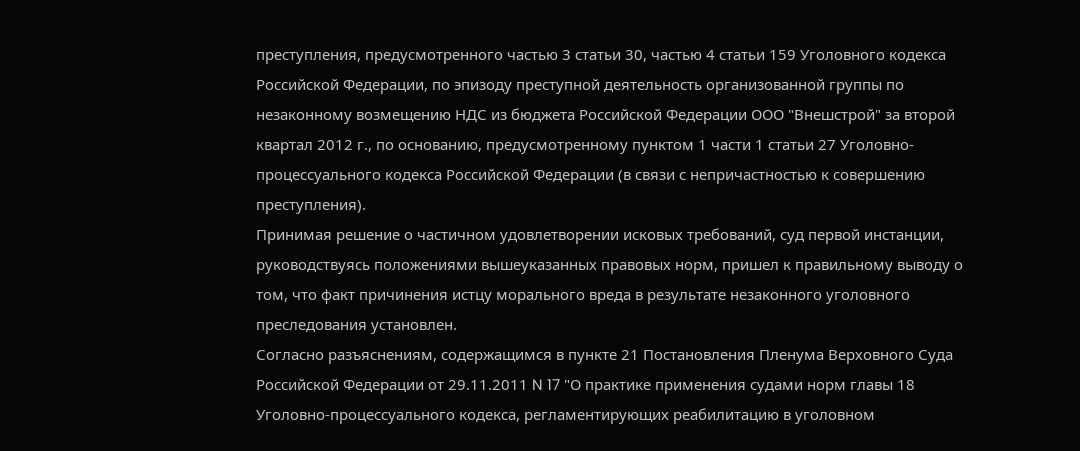преступления, предусмотренного частью 3 статьи 30, частью 4 статьи 159 Уголовного кодекса Российской Федерации, по эпизоду преступной деятельность организованной группы по незаконному возмещению НДС из бюджета Российской Федерации ООО "Внешстрой" за второй квартал 2012 г., по основанию, предусмотренному пунктом 1 части 1 статьи 27 Уголовно-процессуального кодекса Российской Федерации (в связи с непричастностью к совершению преступления).
Принимая решение о частичном удовлетворении исковых требований, суд первой инстанции, руководствуясь положениями вышеуказанных правовых норм, пришел к правильному выводу о том, что факт причинения истцу морального вреда в результате незаконного уголовного преследования установлен.
Согласно разъяснениям, содержащимся в пункте 21 Постановления Пленума Верховного Суда Российской Федерации от 29.11.2011 N 17 "О практике применения судами норм главы 18 Уголовно-процессуального кодекса, регламентирующих реабилитацию в уголовном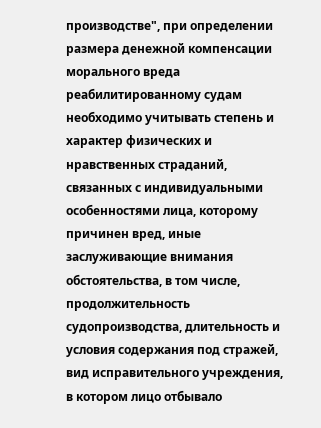производстве", при определении размера денежной компенсации морального вреда реабилитированному судам необходимо учитывать степень и характер физических и нравственных страданий, связанных с индивидуальными особенностями лица, которому причинен вред, иные заслуживающие внимания обстоятельства, в том числе, продолжительность судопроизводства, длительность и условия содержания под стражей, вид исправительного учреждения, в котором лицо отбывало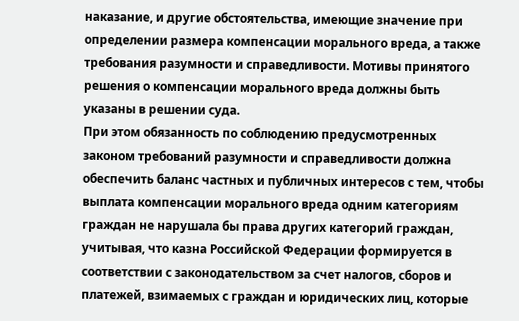наказание, и другие обстоятельства, имеющие значение при определении размера компенсации морального вреда, а также требования разумности и справедливости. Мотивы принятого решения о компенсации морального вреда должны быть указаны в решении суда.
При этом обязанность по соблюдению предусмотренных законом требований разумности и справедливости должна обеспечить баланс частных и публичных интересов с тем, чтобы выплата компенсации морального вреда одним категориям граждан не нарушала бы права других категорий граждан, учитывая, что казна Российской Федерации формируется в соответствии с законодательством за счет налогов, сборов и платежей, взимаемых с граждан и юридических лиц, которые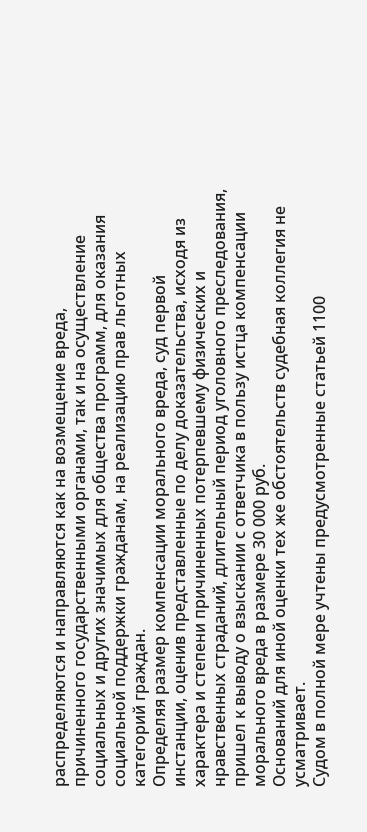распределяются и направляются как на возмещение вреда, причиненного государственными органами, так и на осуществление социальных и других значимых для общества программ, для оказания социальной поддержки гражданам, на реализацию прав льготных категорий граждан.
Определяя размер компенсации морального вреда, суд первой инстанции, оценив представленные по делу доказательства, исходя из характера и степени причиненных потерпевшему физических и нравственных страданий, длительный период уголовного преследования, пришел к выводу о взыскании с ответчика в пользу истца компенсации морального вреда в размере 30 000 руб.
Оснований для иной оценки тех же обстоятельств судебная коллегия не усматривает.
Судом в полной мере учтены предусмотренные статьей 1100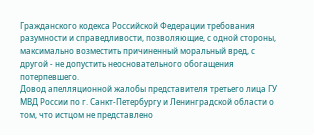Гражданского кодекса Российской Федерации требования разумности и справедливости, позволяющие, с одной стороны, максимально возместить причиненный моральный вред, с другой - не допустить неосновательного обогащения потерпевшего.
Довод апелляционной жалобы представителя третьего лица ГУ МВД России по г. Санкт-Петербургу и Ленинградской области о том, что истцом не представлено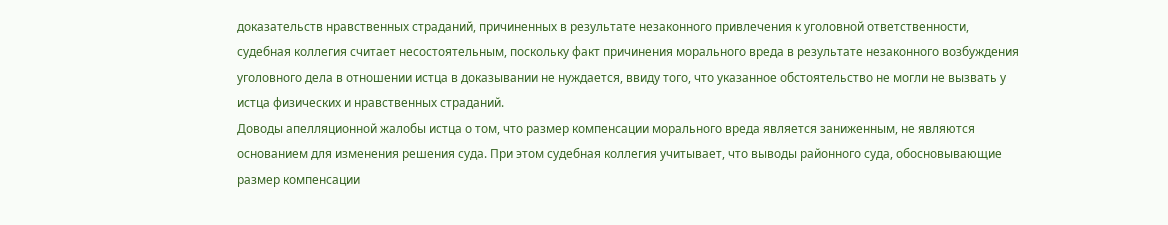доказательств нравственных страданий, причиненных в результате незаконного привлечения к уголовной ответственности, судебная коллегия считает несостоятельным, поскольку факт причинения морального вреда в результате незаконного возбуждения уголовного дела в отношении истца в доказывании не нуждается, ввиду того, что указанное обстоятельство не могли не вызвать у истца физических и нравственных страданий.
Доводы апелляционной жалобы истца о том, что размер компенсации морального вреда является заниженным, не являются основанием для изменения решения суда. При этом судебная коллегия учитывает, что выводы районного суда, обосновывающие размер компенсации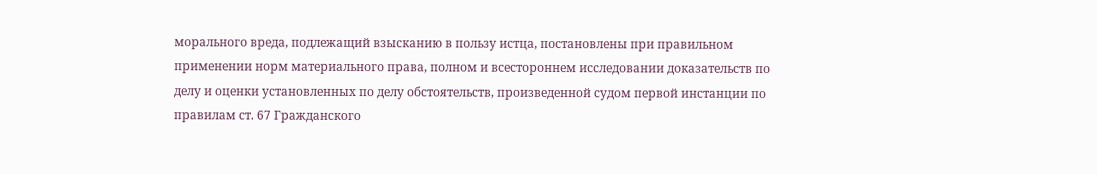морального вреда, подлежащий взысканию в пользу истца, постановлены при правильном применении норм материального права, полном и всестороннем исследовании доказательств по делу и оценки установленных по делу обстоятельств, произведенной судом первой инстанции по правилам ст. 67 Гражданского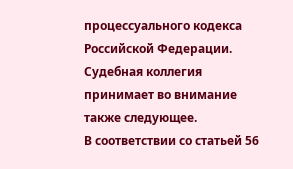процессуального кодекса Российской Федерации.
Судебная коллегия принимает во внимание также следующее.
В соответствии со статьей 56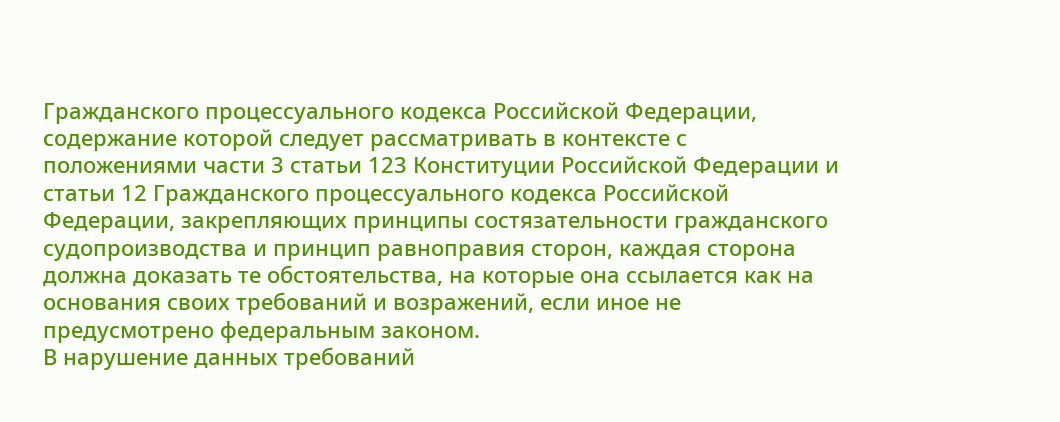Гражданского процессуального кодекса Российской Федерации, содержание которой следует рассматривать в контексте с положениями части 3 статьи 123 Конституции Российской Федерации и статьи 12 Гражданского процессуального кодекса Российской Федерации, закрепляющих принципы состязательности гражданского судопроизводства и принцип равноправия сторон, каждая сторона должна доказать те обстоятельства, на которые она ссылается как на основания своих требований и возражений, если иное не предусмотрено федеральным законом.
В нарушение данных требований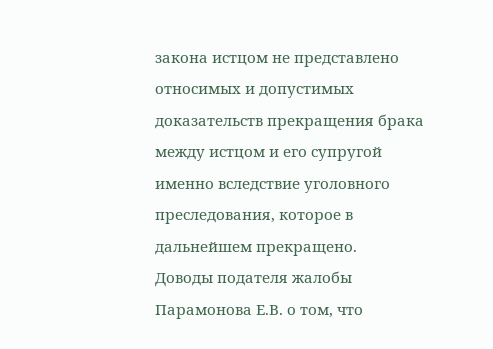закона истцом не представлено относимых и допустимых доказательств прекращения брака между истцом и его супругой именно вследствие уголовного преследования, которое в дальнейшем прекращено.
Доводы подателя жалобы Парамонова Е.В. о том, что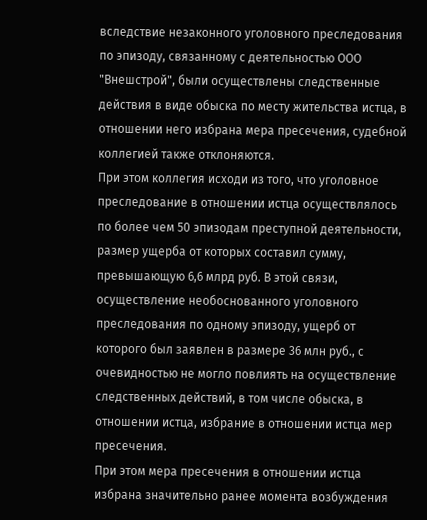вследствие незаконного уголовного преследования по эпизоду, связанному с деятельностью ООО "Внешстрой", были осуществлены следственные действия в виде обыска по месту жительства истца, в отношении него избрана мера пресечения, судебной коллегией также отклоняются.
При этом коллегия исходи из того, что уголовное преследование в отношении истца осуществлялось по более чем 50 эпизодам преступной деятельности, размер ущерба от которых составил сумму, превышающую 6,6 млрд руб. В этой связи, осуществление необоснованного уголовного преследования по одному эпизоду, ущерб от которого был заявлен в размере 36 млн руб., с очевидностью не могло повлиять на осуществление следственных действий, в том числе обыска, в отношении истца, избрание в отношении истца мер пресечения.
При этом мера пресечения в отношении истца избрана значительно ранее момента возбуждения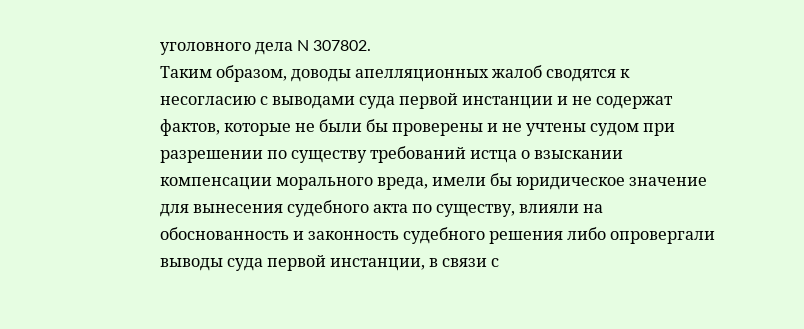уголовного дела N 307802.
Таким образом, доводы апелляционных жалоб сводятся к несогласию с выводами суда первой инстанции и не содержат фактов, которые не были бы проверены и не учтены судом при разрешении по существу требований истца о взыскании компенсации морального вреда, имели бы юридическое значение для вынесения судебного акта по существу, влияли на обоснованность и законность судебного решения либо опровергали выводы суда первой инстанции, в связи с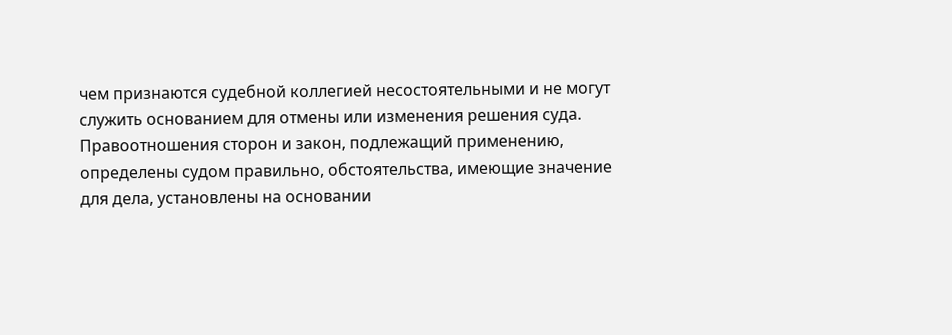чем признаются судебной коллегией несостоятельными и не могут служить основанием для отмены или изменения решения суда.
Правоотношения сторон и закон, подлежащий применению, определены судом правильно, обстоятельства, имеющие значение для дела, установлены на основании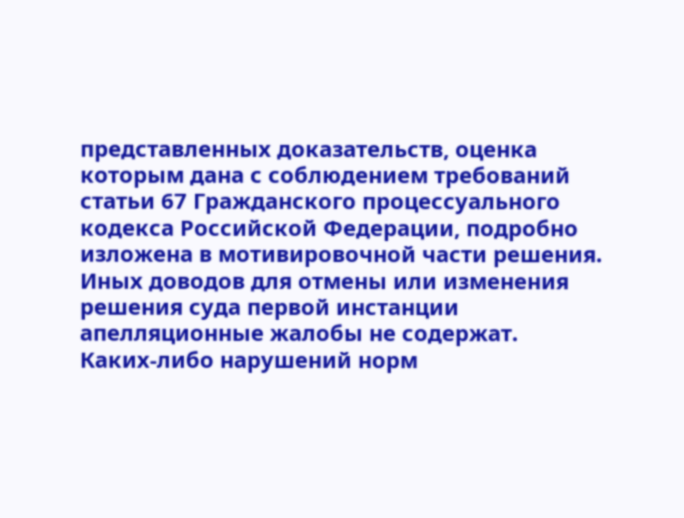представленных доказательств, оценка которым дана с соблюдением требований статьи 67 Гражданского процессуального кодекса Российской Федерации, подробно изложена в мотивировочной части решения.
Иных доводов для отмены или изменения решения суда первой инстанции апелляционные жалобы не содержат.
Каких-либо нарушений норм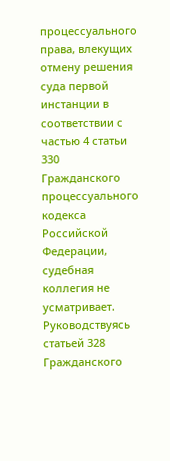процессуального права, влекущих отмену решения суда первой инстанции в соответствии с частью 4 статьи 330 Гражданского процессуального кодекса Российской Федерации, судебная коллегия не усматривает.
Руководствуясь статьей 328 Гражданского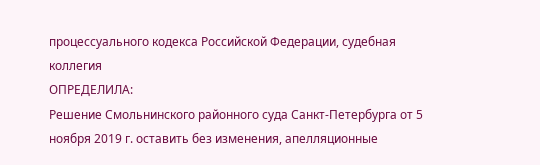процессуального кодекса Российской Федерации, судебная коллегия
ОПРЕДЕЛИЛА:
Решение Смольнинского районного суда Санкт-Петербурга от 5 ноября 2019 г. оставить без изменения, апелляционные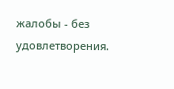жалобы - без удовлетворения.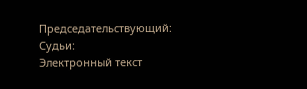Председательствующий:
Судьи:
Электронный текст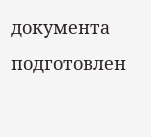документа
подготовлен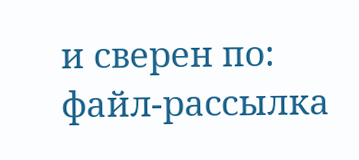и сверен по:
файл-рассылка